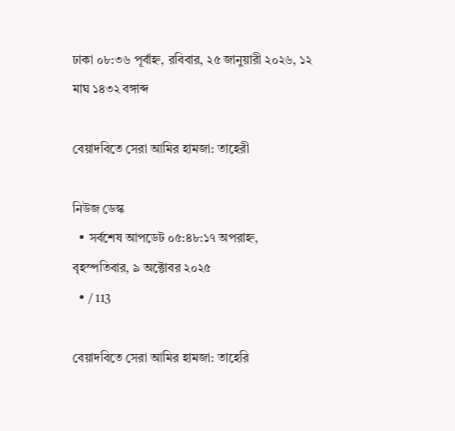ঢাকা ০৮:৩৬ পূর্বাহ্ন, রবিবার, ২৫ জানুয়ারী ২০২৬, ১২ মাঘ ১৪৩২ বঙ্গাব্দ

বেয়াদবিতে সেরা আমির হামজা: তাহেরী

নিউজ ডেস্ক
  • সর্বশেষ আপডেট ০৫:৪৮:১৭ অপরাহ্ন, বৃহস্পতিবার, ৯ অক্টোবর ২০২৫
  • / 113

বেয়াদবিতে সেরা আমির হামজা: তাহেরি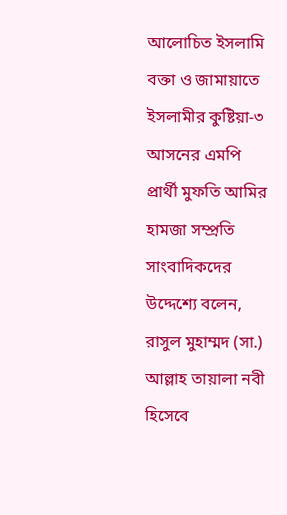আলোচিত ইসলামি বক্তা ও জামায়াতে ইসলামীর কুষ্টিয়া-৩ আসনের এমপি প্রার্থী মুফতি আমির হামজা সম্প্রতি সাংবাদিকদের উদ্দেশ্যে বলেন, রাসুল মুহাম্মদ (সা.) আল্লাহ তায়ালা নবী হিসেবে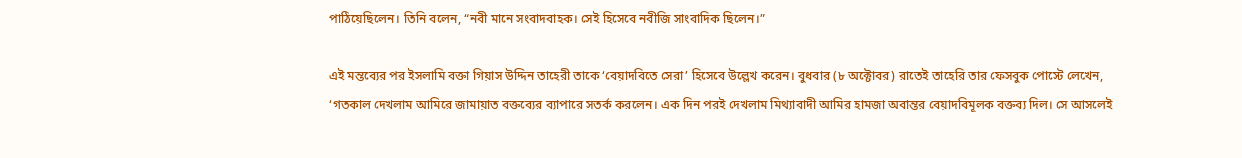পাঠিয়েছিলেন। তিনি বলেন, “নবী মানে সংবাদবাহক। সেই হিসেবে নবীজি সাংবাদিক ছিলেন।”

এই মন্তব্যের পর ইসলামি বক্তা গিয়াস উদ্দিন তাহেরী তাকে ‘বেয়াদবিতে সেরা’ হিসেবে উল্লেখ করেন। বুধবার (৮ অক্টোবর) রাতেই তাহেরি তার ফেসবুক পোস্টে লেখেন, ‘গতকাল দেখলাম আমিরে জামায়াত বক্তব্যের ব্যাপারে সতর্ক করলেন। এক দিন পরই দেখলাম মিথ্যাবাদী আমির হামজা অবান্তর বেয়াদবিমূলক বক্তব্য দিল। সে আসলেই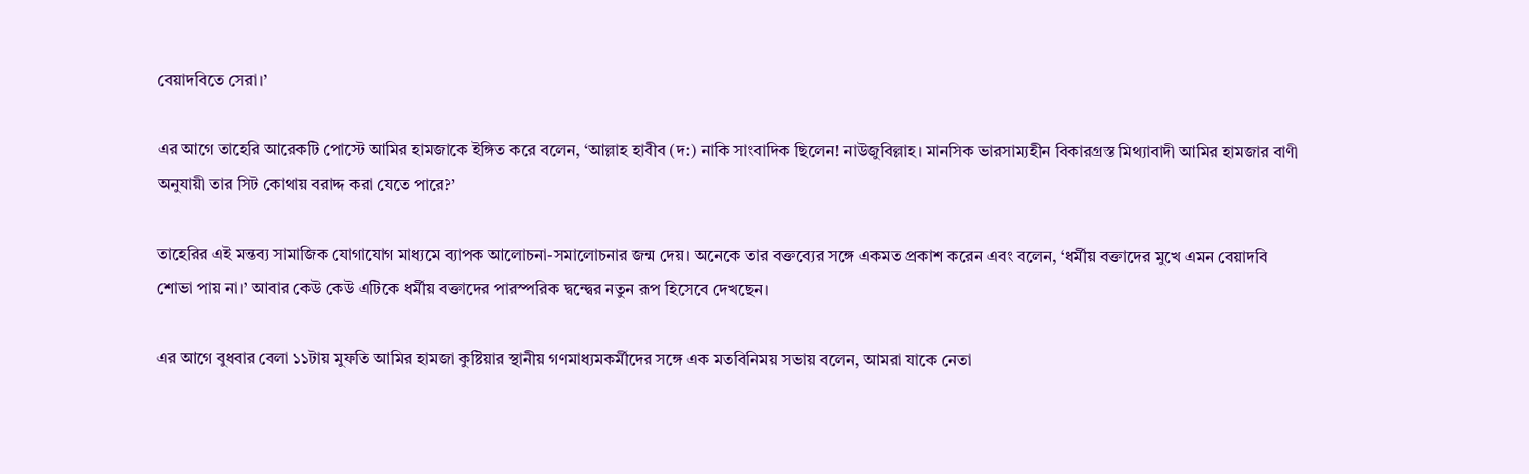বেয়াদবিতে সেরা।’

এর আগে তাহেরি আরেকটি পোস্টে আমির হামজাকে ইঙ্গিত করে বলেন, ‘আল্লাহ হাবীব (দ:) নাকি সাংবাদিক ছিলেন! নাউজুবিল্লাহ। মানসিক ভারসাম্যহীন বিকারগ্রস্ত মিথ্যাবাদী আমির হামজার বাণী অনুযায়ী তার সিট কোথায় বরাদ্দ করা যেতে পারে?’

তাহেরির এই মন্তব্য সামাজিক যোগাযোগ মাধ্যমে ব্যাপক আলোচনা-সমালোচনার জন্ম দেয়। অনেকে তার বক্তব্যের সঙ্গে একমত প্রকাশ করেন এবং বলেন, ‘ধর্মীয় বক্তাদের মুখে এমন বেয়াদবি শোভা পায় না।’ আবার কেউ কেউ এটিকে ধর্মীয় বক্তাদের পারস্পরিক দ্বন্দ্বের নতুন রূপ হিসেবে দেখছেন।

এর আগে বুধবার বেলা ১১টায় মুফতি আমির হামজা কুষ্টিয়ার স্থানীয় গণমাধ্যমকর্মীদের সঙ্গে এক মতবিনিময় সভায় বলেন, আমরা যাকে নেতা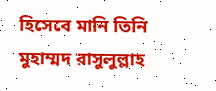হিসেবে মানি তিনি মুহাম্মদ রাসুলুল্লাহ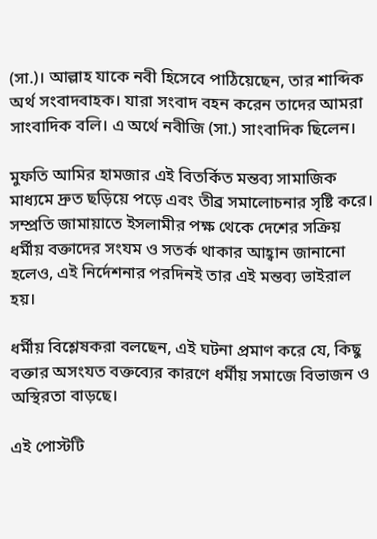(সা.)। আল্লাহ যাকে নবী হিসেবে পাঠিয়েছেন, তার শাব্দিক অর্থ সংবাদবাহক। যারা সংবাদ বহন করেন তাদের আমরা সাংবাদিক বলি। এ অর্থে নবীজি (সা.) সাংবাদিক ছিলেন।

মুফতি আমির হামজার এই বিতর্কিত মন্তব্য সামাজিক মাধ্যমে দ্রুত ছড়িয়ে পড়ে এবং তীব্র সমালোচনার সৃষ্টি করে। সম্প্রতি জামায়াতে ইসলামীর পক্ষ থেকে দেশের সক্রিয় ধর্মীয় বক্তাদের সংযম ও সতর্ক থাকার আহ্বান জানানো হলেও, এই নির্দেশনার পরদিনই তার এই মন্তব্য ভাইরাল হয়।

ধর্মীয় বিশ্লেষকরা বলছেন, এই ঘটনা প্রমাণ করে যে, কিছু বক্তার অসংযত বক্তব্যের কারণে ধর্মীয় সমাজে বিভাজন ও অস্থিরতা বাড়ছে।

এই পোস্টটি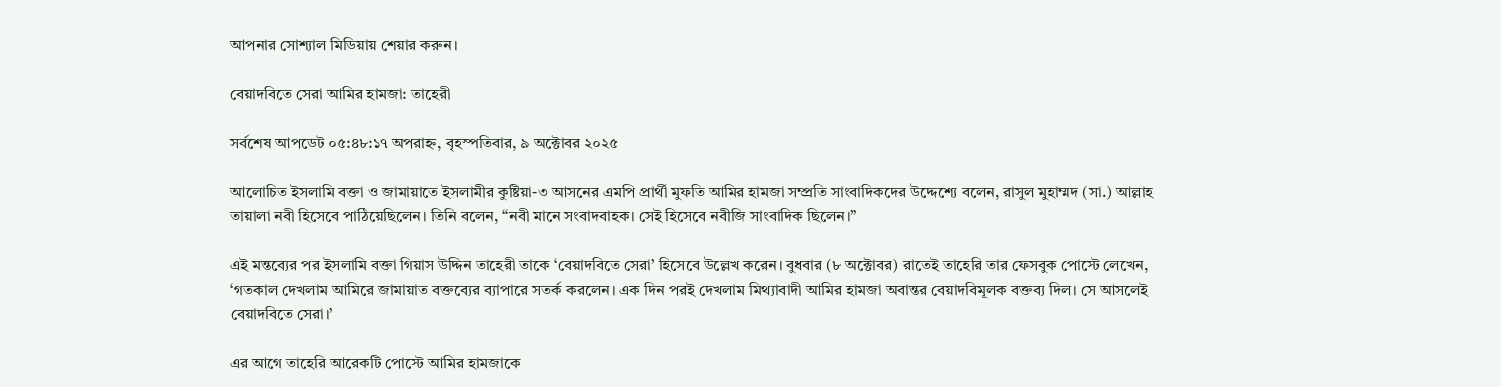আপনার সোশ্যাল মিডিয়ায় শেয়ার করুন।

বেয়াদবিতে সেরা আমির হামজা: তাহেরী

সর্বশেষ আপডেট ০৫:৪৮:১৭ অপরাহ্ন, বৃহস্পতিবার, ৯ অক্টোবর ২০২৫

আলোচিত ইসলামি বক্তা ও জামায়াতে ইসলামীর কুষ্টিয়া-৩ আসনের এমপি প্রার্থী মুফতি আমির হামজা সম্প্রতি সাংবাদিকদের উদ্দেশ্যে বলেন, রাসুল মুহাম্মদ (সা.) আল্লাহ তায়ালা নবী হিসেবে পাঠিয়েছিলেন। তিনি বলেন, “নবী মানে সংবাদবাহক। সেই হিসেবে নবীজি সাংবাদিক ছিলেন।”

এই মন্তব্যের পর ইসলামি বক্তা গিয়াস উদ্দিন তাহেরী তাকে ‘বেয়াদবিতে সেরা’ হিসেবে উল্লেখ করেন। বুধবার (৮ অক্টোবর) রাতেই তাহেরি তার ফেসবুক পোস্টে লেখেন, ‘গতকাল দেখলাম আমিরে জামায়াত বক্তব্যের ব্যাপারে সতর্ক করলেন। এক দিন পরই দেখলাম মিথ্যাবাদী আমির হামজা অবান্তর বেয়াদবিমূলক বক্তব্য দিল। সে আসলেই বেয়াদবিতে সেরা।’

এর আগে তাহেরি আরেকটি পোস্টে আমির হামজাকে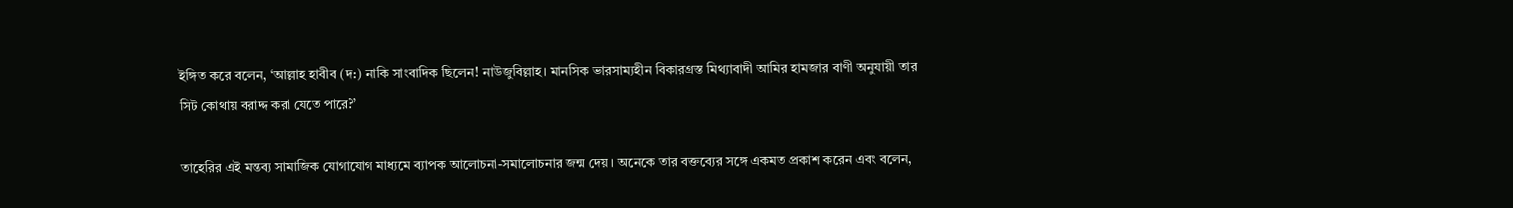ইঙ্গিত করে বলেন, ‘আল্লাহ হাবীব (দ:) নাকি সাংবাদিক ছিলেন! নাউজুবিল্লাহ। মানসিক ভারসাম্যহীন বিকারগ্রস্ত মিথ্যাবাদী আমির হামজার বাণী অনুযায়ী তার সিট কোথায় বরাদ্দ করা যেতে পারে?’

তাহেরির এই মন্তব্য সামাজিক যোগাযোগ মাধ্যমে ব্যাপক আলোচনা-সমালোচনার জন্ম দেয়। অনেকে তার বক্তব্যের সঙ্গে একমত প্রকাশ করেন এবং বলেন,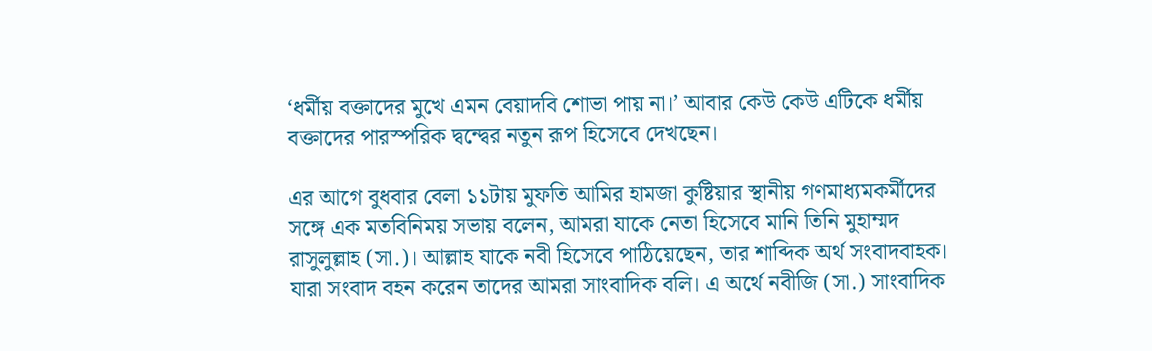‘ধর্মীয় বক্তাদের মুখে এমন বেয়াদবি শোভা পায় না।’ আবার কেউ কেউ এটিকে ধর্মীয় বক্তাদের পারস্পরিক দ্বন্দ্বের নতুন রূপ হিসেবে দেখছেন।

এর আগে বুধবার বেলা ১১টায় মুফতি আমির হামজা কুষ্টিয়ার স্থানীয় গণমাধ্যমকর্মীদের সঙ্গে এক মতবিনিময় সভায় বলেন, আমরা যাকে নেতা হিসেবে মানি তিনি মুহাম্মদ রাসুলুল্লাহ (সা.)। আল্লাহ যাকে নবী হিসেবে পাঠিয়েছেন, তার শাব্দিক অর্থ সংবাদবাহক। যারা সংবাদ বহন করেন তাদের আমরা সাংবাদিক বলি। এ অর্থে নবীজি (সা.) সাংবাদিক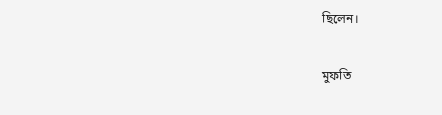ছিলেন।

মুফতি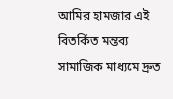আমির হামজার এই বিতর্কিত মন্তব্য সামাজিক মাধ্যমে দ্রুত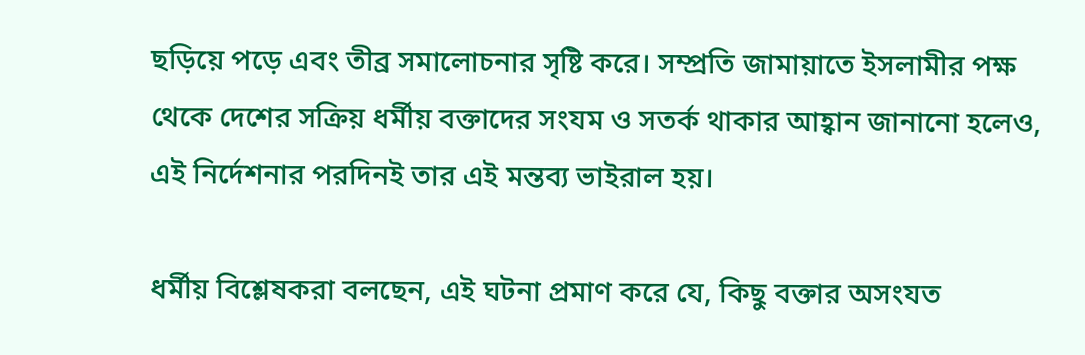ছড়িয়ে পড়ে এবং তীব্র সমালোচনার সৃষ্টি করে। সম্প্রতি জামায়াতে ইসলামীর পক্ষ থেকে দেশের সক্রিয় ধর্মীয় বক্তাদের সংযম ও সতর্ক থাকার আহ্বান জানানো হলেও, এই নির্দেশনার পরদিনই তার এই মন্তব্য ভাইরাল হয়।

ধর্মীয় বিশ্লেষকরা বলছেন, এই ঘটনা প্রমাণ করে যে, কিছু বক্তার অসংযত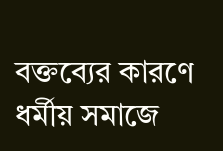বক্তব্যের কারণে ধর্মীয় সমাজে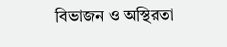বিভাজন ও অস্থিরতা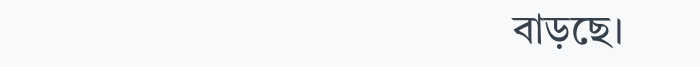বাড়ছে।